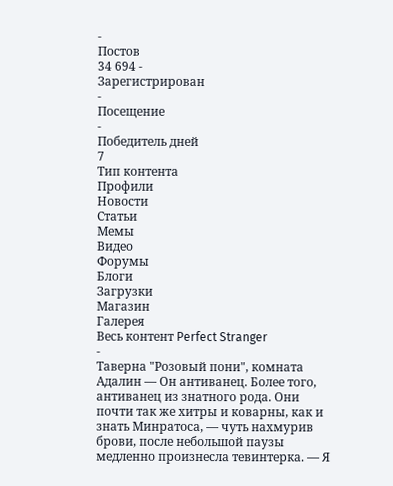-
Постов
34 694 -
Зарегистрирован
-
Посещение
-
Победитель дней
7
Тип контента
Профили
Новости
Статьи
Мемы
Видео
Форумы
Блоги
Загрузки
Магазин
Галерея
Весь контент Perfect Stranger
-
Таверна "Розовый пони", комната Адалин — Он антиванец. Более того, антиванец из знатного рода. Они почти так же хитры и коварны, как и знать Минратоса, — чуть нахмурив брови, после небольшой паузы медленно произнесла тевинтерка. — Я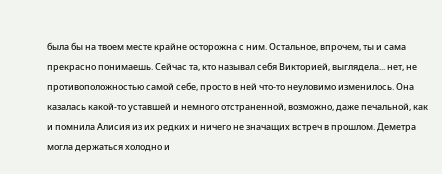была бы на твоем месте крайне осторожна с ним. Остальное, впрочем, ты и сама прекрасно понимаешь. Сейчас та, кто называл себя Викторией, выглядела... нет, не противоположностью самой себе, просто в ней что-то неуловимо изменилось. Она казалась какой-то уставшей и немного отстраненной, возможно, даже печальной, как и помнила Алисия из их редких и ничего не значащих встреч в прошлом. Деметра могла держаться холодно и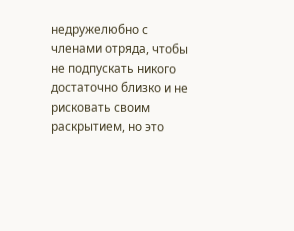недружелюбно с членами отряда, чтобы не подпускать никого достаточно близко и не рисковать своим раскрытием, но это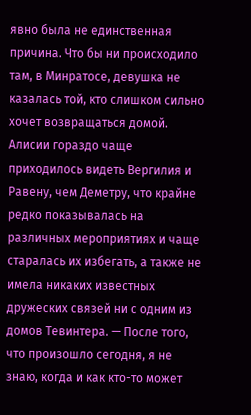явно была не единственная причина. Что бы ни происходило там, в Минратосе, девушка не казалась той, кто слишком сильно хочет возвращаться домой. Алисии гораздо чаще приходилось видеть Вергилия и Равену, чем Деметру, что крайне редко показывалась на различных мероприятиях и чаще старалась их избегать, а также не имела никаких известных дружеских связей ни с одним из домов Тевинтера. — После того, что произошло сегодня, я не знаю, когда и как кто-то может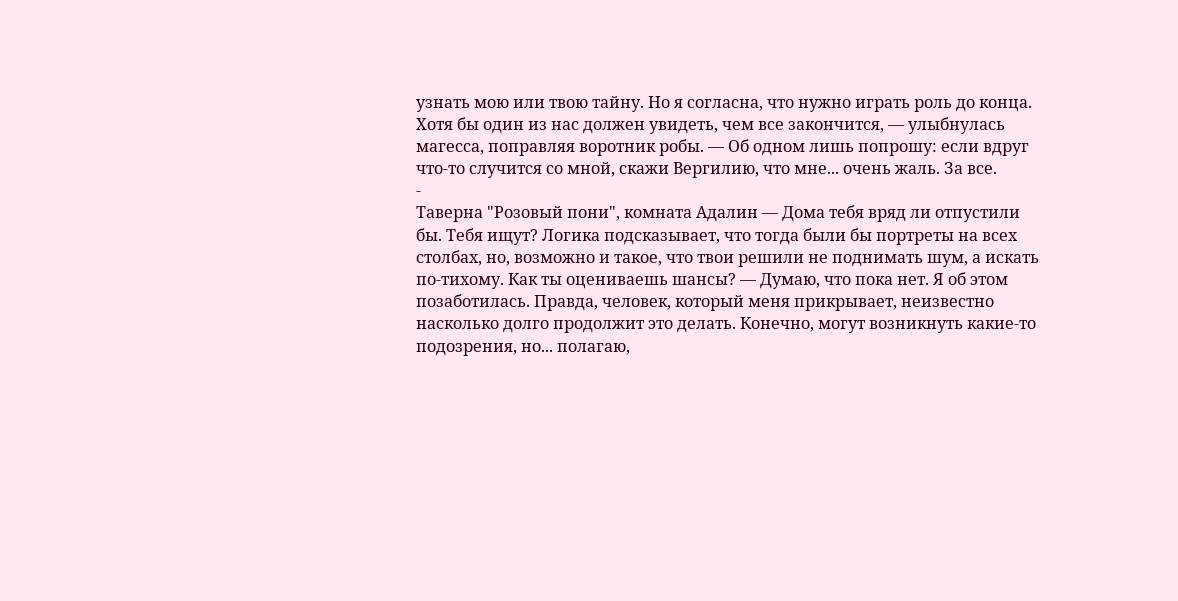узнать мою или твою тайну. Но я согласна, что нужно играть роль до конца. Хотя бы один из нас должен увидеть, чем все закончится, — улыбнулась магесса, поправляя воротник робы. — Об одном лишь попрошу: если вдруг что-то случится со мной, скажи Вергилию, что мне... очень жаль. За все.
-
Таверна "Розовый пони", комната Адалин — Дома тебя вряд ли отпустили бы. Тебя ищут? Логика подсказывает, что тогда были бы портреты на всех столбах, но, возможно и такое, что твои решили не поднимать шум, а искать по-тихому. Как ты оцениваешь шансы? — Думаю, что пока нет. Я об этом позаботилась. Правда, человек, который меня прикрывает, неизвестно насколько долго продолжит это делать. Конечно, могут возникнуть какие-то подозрения, но... полагаю,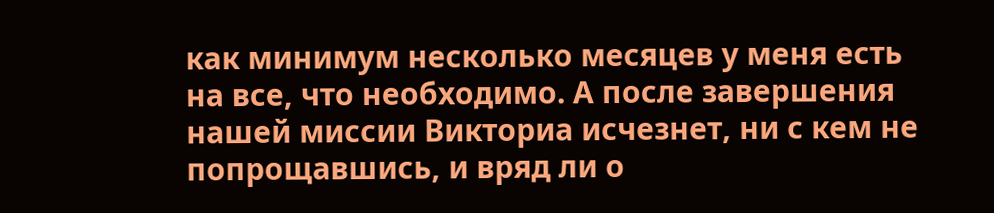как минимум несколько месяцев у меня есть на все, что необходимо. А после завершения нашей миссии Викториа исчезнет, ни с кем не попрощавшись, и вряд ли о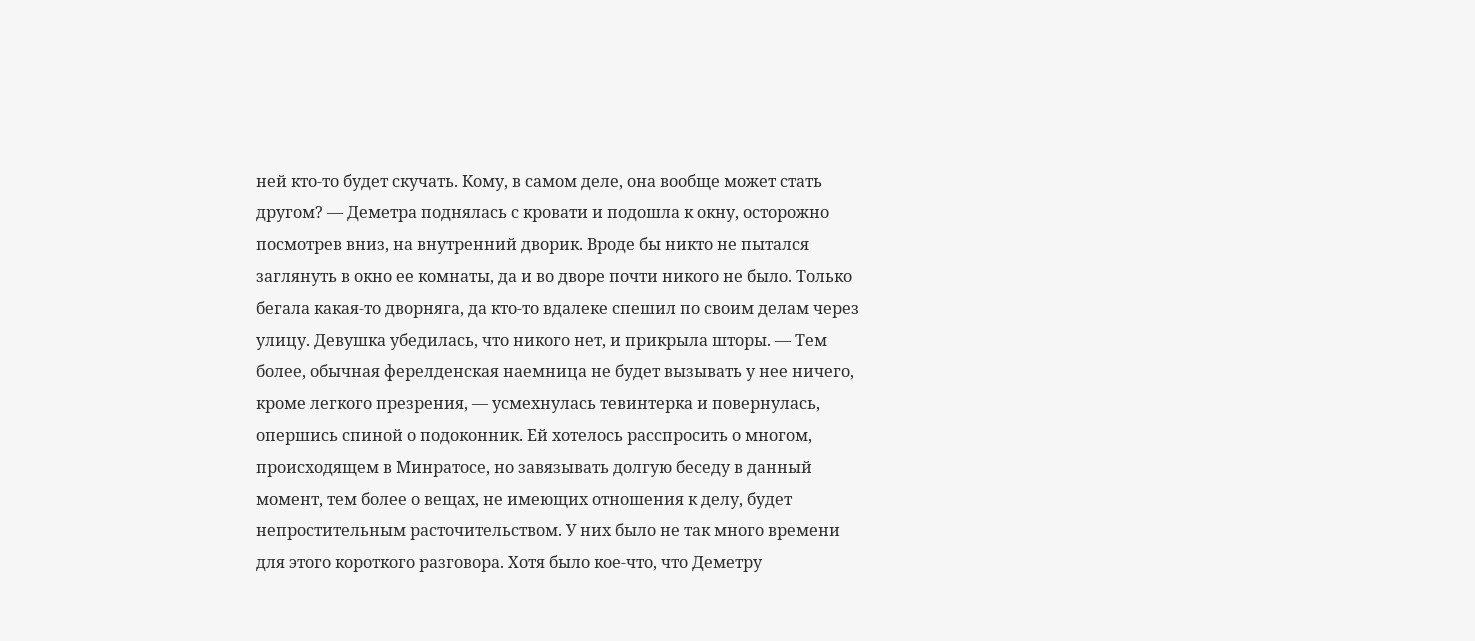ней кто-то будет скучать. Кому, в самом деле, она вообще может стать другом? — Деметра поднялась с кровати и подошла к окну, осторожно посмотрев вниз, на внутренний дворик. Вроде бы никто не пытался заглянуть в окно ее комнаты, да и во дворе почти никого не было. Только бегала какая-то дворняга, да кто-то вдалеке спешил по своим делам через улицу. Девушка убедилась, что никого нет, и прикрыла шторы. — Тем более, обычная ферелденская наемница не будет вызывать у нее ничего, кроме легкого презрения, — усмехнулась тевинтерка и повернулась, опершись спиной о подоконник. Ей хотелось расспросить о многом, происходящем в Минратосе, но завязывать долгую беседу в данный момент, тем более о вещах, не имеющих отношения к делу, будет непростительным расточительством. У них было не так много времени для этого короткого разговора. Хотя было кое-что, что Деметру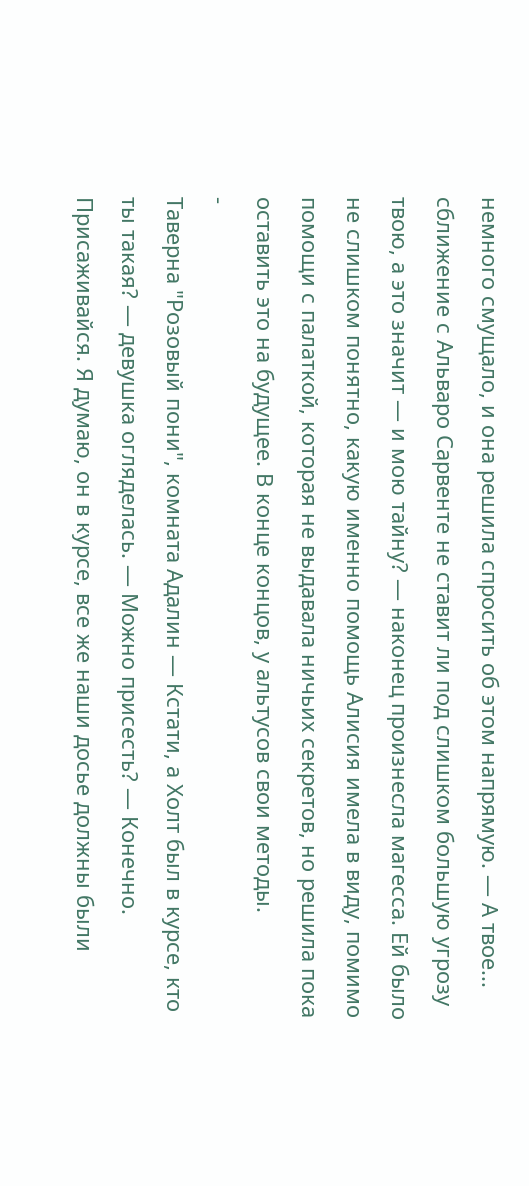немного смущало, и она решила спросить об этом напрямую. — А твое... сближение с Альваро Сарвенте не ставит ли под слишком большую угрозу твою, а это значит — и мою тайну? — наконец произнесла магесса. Ей было не слишком понятно, какую именно помощь Алисия имела в виду, помимо помощи с палаткой, которая не выдавала ничьих секретов, но решила пока оставить это на будущее. В конце концов, у альтусов свои методы.
-
Таверна "Розовый пони", комната Адалин — Кстати, а Холт был в курсе, кто ты такая? — девушка огляделась. — Можно присесть? — Конечно. Присаживайся. Я думаю, он в курсе, все же наши досье должны были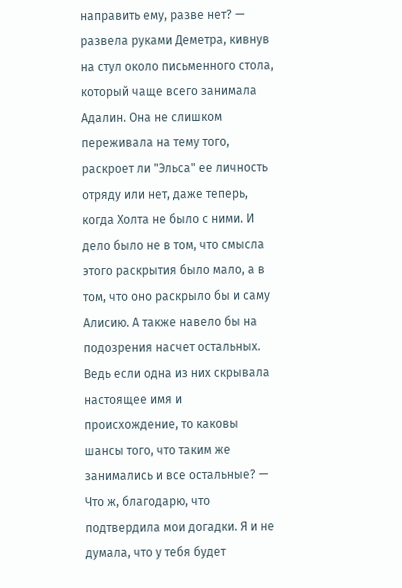направить ему, разве нет? — развела руками Деметра, кивнув на стул около письменного стола, который чаще всего занимала Адалин. Она не слишком переживала на тему того, раскроет ли "Эльса" ее личность отряду или нет, даже теперь, когда Холта не было с ними. И дело было не в том, что смысла этого раскрытия было мало, а в том, что оно раскрыло бы и саму Алисию. А также навело бы на подозрения насчет остальных. Ведь если одна из них скрывала настоящее имя и происхождение, то каковы шансы того, что таким же занимались и все остальные? — Что ж, благодарю, что подтвердила мои догадки. Я и не думала, что у тебя будет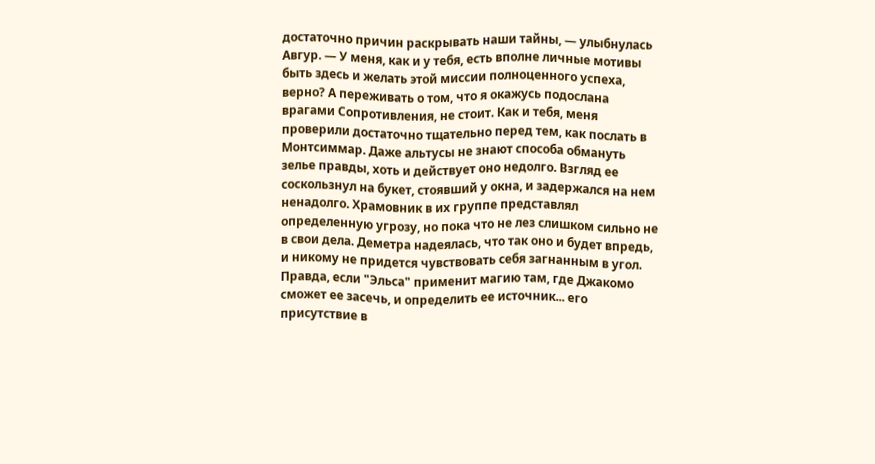достаточно причин раскрывать наши тайны, — улыбнулась Авгур. — У меня, как и у тебя, есть вполне личные мотивы быть здесь и желать этой миссии полноценного успеха, верно? А переживать о том, что я окажусь подослана врагами Сопротивления, не стоит. Как и тебя, меня проверили достаточно тщательно перед тем, как послать в Монтсиммар. Даже альтусы не знают способа обмануть зелье правды, хоть и действует оно недолго. Взгляд ее соскользнул на букет, стоявший у окна, и задержался на нем ненадолго. Храмовник в их группе представлял определенную угрозу, но пока что не лез слишком сильно не в свои дела. Деметра надеялась, что так оно и будет впредь, и никому не придется чувствовать себя загнанным в угол. Правда, если "Эльса" применит магию там, где Джакомо сможет ее засечь, и определить ее источник... его присутствие в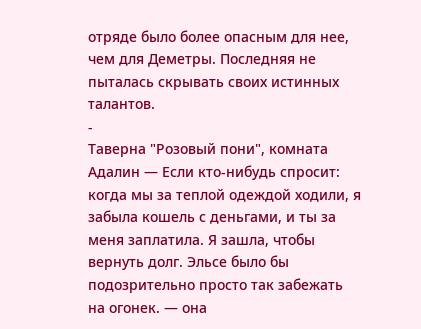отряде было более опасным для нее, чем для Деметры. Последняя не пыталась скрывать своих истинных талантов.
-
Таверна "Розовый пони", комната Адалин — Если кто-нибудь спросит: когда мы за теплой одеждой ходили, я забыла кошель с деньгами, и ты за меня заплатила. Я зашла, чтобы вернуть долг. Эльсе было бы подозрительно просто так забежать на огонек. — она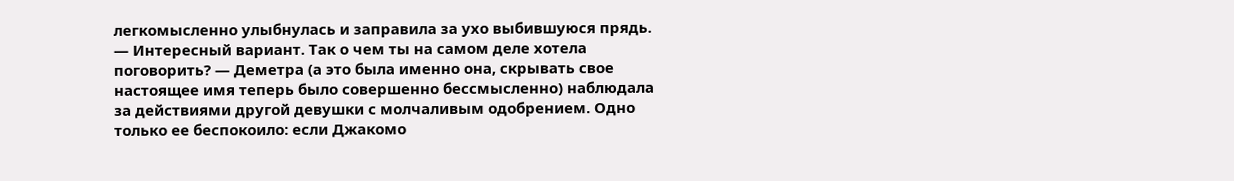легкомысленно улыбнулась и заправила за ухо выбившуюся прядь. — Интересный вариант. Так о чем ты на самом деле хотела поговорить? — Деметра (а это была именно она, скрывать свое настоящее имя теперь было совершенно бессмысленно) наблюдала за действиями другой девушки с молчаливым одобрением. Одно только ее беспокоило: если Джакомо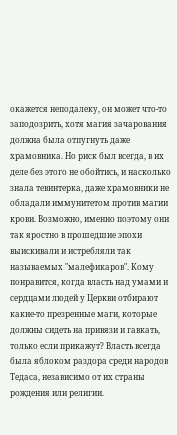окажется неподалеку, он может что-то заподозрить, хотя магия зачарования должна была отпугнуть даже храмовника. Но риск был всегда, в их деле без этого не обойтись, и насколько знала тевинтерка, даже храмовники не обладали иммунитетом против магии крови. Возможно, именно поэтому они так яростно в прошедшие эпохи выискивали и истребляли так называемых "малефикаров". Кому понравится, когда власть над умами и сердцами людей у Церкви отбирают какие-то презренные маги, которые должны сидеть на привязи и гавкать, только если прикажут? Власть всегда была яблоком раздора среди народов Тедаса, независимо от их страны рождения или религии.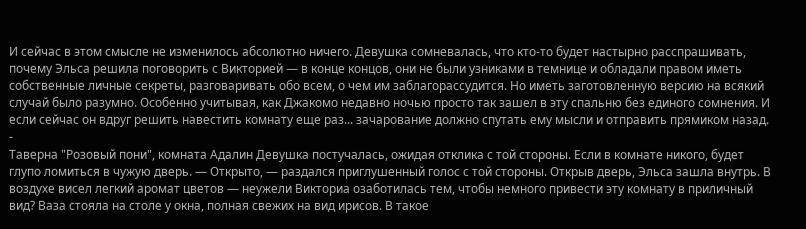И сейчас в этом смысле не изменилось абсолютно ничего. Девушка сомневалась, что кто-то будет настырно расспрашивать, почему Эльса решила поговорить с Викторией — в конце концов, они не были узниками в темнице и обладали правом иметь собственные личные секреты, разговаривать обо всем, о чем им заблагорассудится. Но иметь заготовленную версию на всякий случай было разумно. Особенно учитывая, как Джакомо недавно ночью просто так зашел в эту спальню без единого сомнения. И если сейчас он вдруг решить навестить комнату еще раз... зачарование должно спутать ему мысли и отправить прямиком назад.
-
Таверна "Розовый пони", комната Адалин Девушка постучалась, ожидая отклика с той стороны. Если в комнате никого, будет глупо ломиться в чужую дверь. — Открыто, — раздался приглушенный голос с той стороны. Открыв дверь, Эльса зашла внутрь. В воздухе висел легкий аромат цветов — неужели Викториа озаботилась тем, чтобы немного привести эту комнату в приличный вид? Ваза стояла на столе у окна, полная свежих на вид ирисов. В такое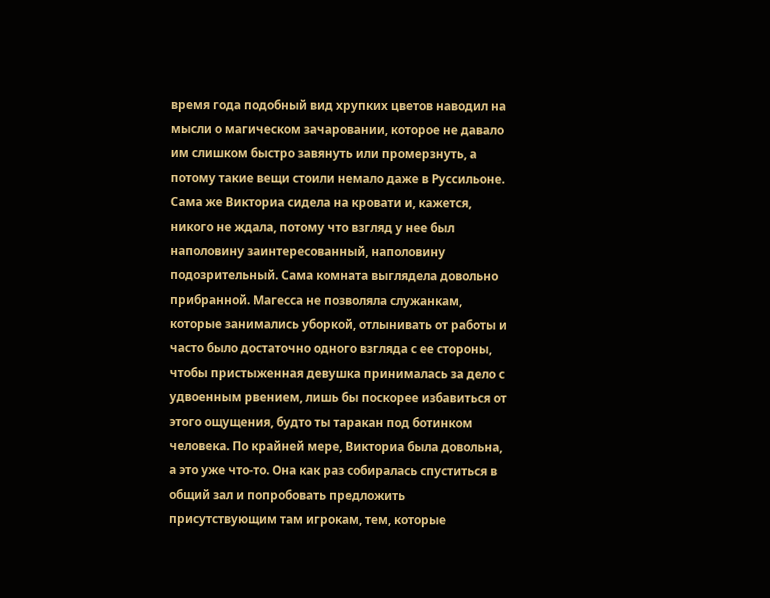время года подобный вид хрупких цветов наводил на мысли о магическом зачаровании, которое не давало им слишком быстро завянуть или промерзнуть, а потому такие вещи стоили немало даже в Руссильоне. Сама же Викториа сидела на кровати и, кажется, никого не ждала, потому что взгляд у нее был наполовину заинтересованный, наполовину подозрительный. Сама комната выглядела довольно прибранной. Магесса не позволяла служанкам, которые занимались уборкой, отлынивать от работы и часто было достаточно одного взгляда с ее стороны, чтобы пристыженная девушка принималась за дело с удвоенным рвением, лишь бы поскорее избавиться от этого ощущения, будто ты таракан под ботинком человека. По крайней мере, Викториа была довольна, а это уже что-то. Она как раз собиралась спуститься в общий зал и попробовать предложить присутствующим там игрокам, тем, которые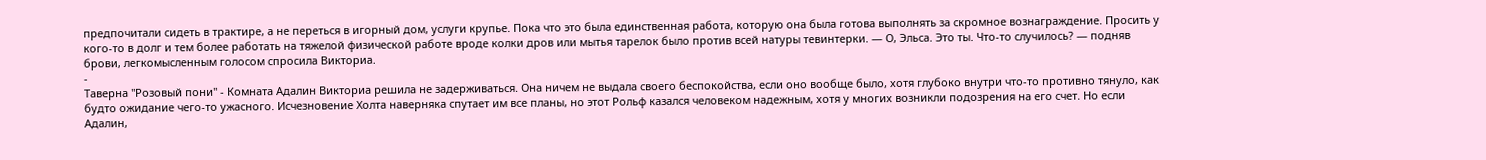предпочитали сидеть в трактире, а не переться в игорный дом, услуги крупье. Пока что это была единственная работа, которую она была готова выполнять за скромное вознаграждение. Просить у кого-то в долг и тем более работать на тяжелой физической работе вроде колки дров или мытья тарелок было против всей натуры тевинтерки. — О, Эльса. Это ты. Что-то случилось? — подняв брови, легкомысленным голосом спросила Викториа.
-
Таверна "Розовый пони" - Комната Адалин Викториа решила не задерживаться. Она ничем не выдала своего беспокойства, если оно вообще было, хотя глубоко внутри что-то противно тянуло, как будто ожидание чего-то ужасного. Исчезновение Холта наверняка спутает им все планы, но этот Рольф казался человеком надежным, хотя у многих возникли подозрения на его счет. Но если Адалин,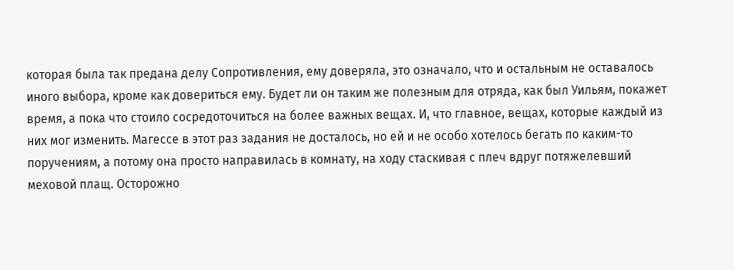которая была так предана делу Сопротивления, ему доверяла, это означало, что и остальным не оставалось иного выбора, кроме как довериться ему. Будет ли он таким же полезным для отряда, как был Уильям, покажет время, а пока что стоило сосредоточиться на более важных вещах. И, что главное, вещах, которые каждый из них мог изменить. Магессе в этот раз задания не досталось, но ей и не особо хотелось бегать по каким-то поручениям, а потому она просто направилась в комнату, на ходу стаскивая с плеч вдруг потяжелевший меховой плащ. Осторожно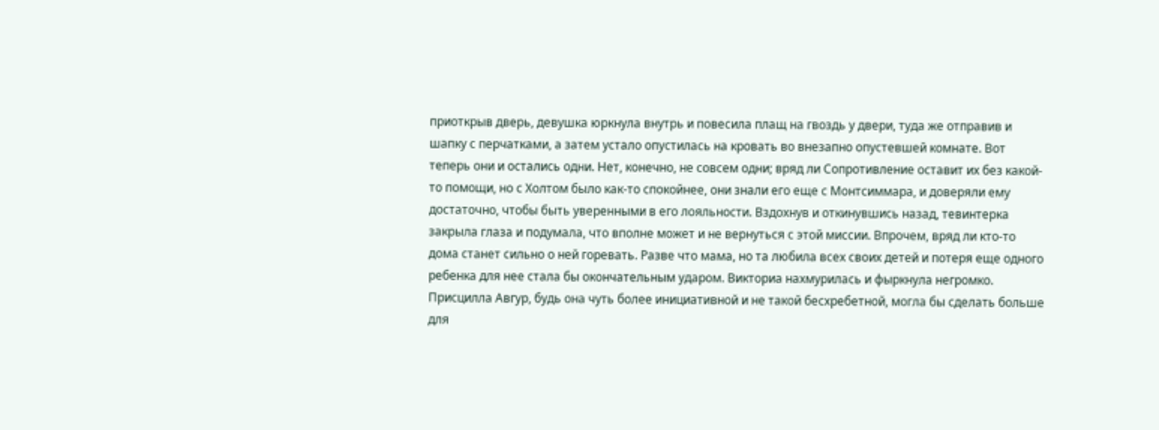приоткрыв дверь, девушка юркнула внутрь и повесила плащ на гвоздь у двери, туда же отправив и шапку с перчатками, а затем устало опустилась на кровать во внезапно опустевшей комнате. Вот теперь они и остались одни. Нет, конечно, не совсем одни; вряд ли Сопротивление оставит их без какой-то помощи, но с Холтом было как-то спокойнее, они знали его еще с Монтсиммара, и доверяли ему достаточно, чтобы быть уверенными в его лояльности. Вздохнув и откинувшись назад, тевинтерка закрыла глаза и подумала, что вполне может и не вернуться с этой миссии. Впрочем, вряд ли кто-то дома станет сильно о ней горевать. Разве что мама, но та любила всех своих детей и потеря еще одного ребенка для нее стала бы окончательным ударом. Викториа нахмурилась и фыркнула негромко. Присцилла Авгур, будь она чуть более инициативной и не такой бесхребетной, могла бы сделать больше для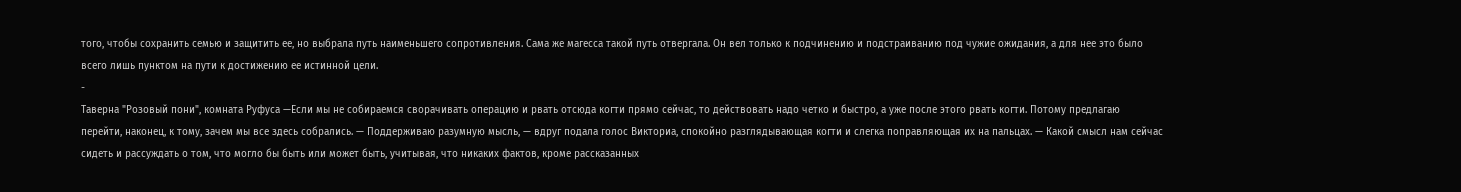того, чтобы сохранить семью и защитить ее, но выбрала путь наименьшего сопротивления. Сама же магесса такой путь отвергала. Он вел только к подчинению и подстраиванию под чужие ожидания, а для нее это было всего лишь пунктом на пути к достижению ее истинной цели.
-
Таверна "Розовый пони", комната Руфуса —Если мы не собираемся сворачивать операцию и рвать отсюда когти прямо сейчас, то действовать надо четко и быстро, а уже после этого рвать когти. Потому предлагаю перейти, наконец, к тому, зачем мы все здесь собрались. — Поддерживаю разумную мысль, — вдруг подала голос Викториа, спокойно разглядывающая когти и слегка поправляющая их на пальцах. — Какой смысл нам сейчас сидеть и рассуждать о том, что могло бы быть или может быть, учитывая, что никаких фактов, кроме рассказанных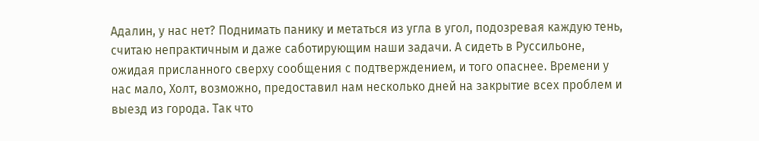Адалин, у нас нет? Поднимать панику и метаться из угла в угол, подозревая каждую тень, считаю непрактичным и даже саботирующим наши задачи. А сидеть в Руссильоне, ожидая присланного сверху сообщения с подтверждением, и того опаснее. Времени у нас мало, Холт, возможно, предоставил нам несколько дней на закрытие всех проблем и выезд из города. Так что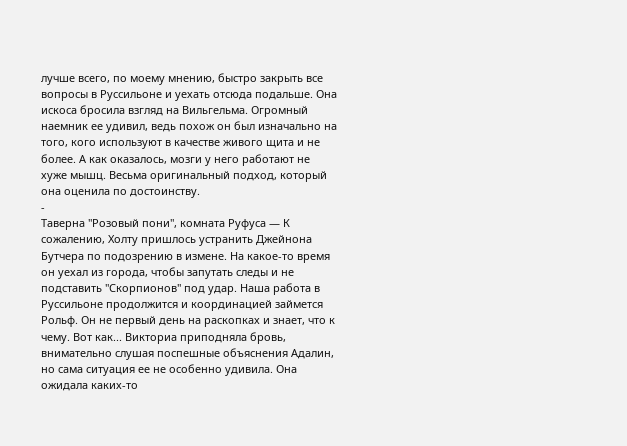лучше всего, по моему мнению, быстро закрыть все вопросы в Руссильоне и уехать отсюда подальше. Она искоса бросила взгляд на Вильгельма. Огромный наемник ее удивил, ведь похож он был изначально на того, кого используют в качестве живого щита и не более. А как оказалось, мозги у него работают не хуже мышц. Весьма оригинальный подход, который она оценила по достоинству.
-
Таверна "Розовый пони", комната Руфуса — К сожалению, Холту пришлось устранить Джейнона Бутчера по подозрению в измене. На какое-то время он уехал из города, чтобы запутать следы и не подставить "Скорпионов" под удар. Наша работа в Руссильоне продолжится и координацией займется Рольф. Он не первый день на раскопках и знает, что к чему. Вот как... Викториа приподняла бровь, внимательно слушая поспешные объяснения Адалин, но сама ситуация ее не особенно удивила. Она ожидала каких-то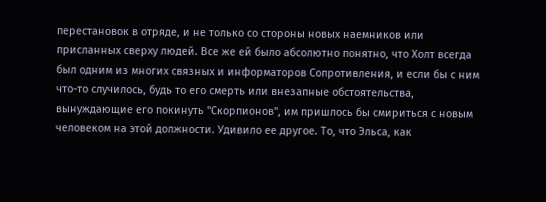перестановок в отряде, и не только со стороны новых наемников или присланных сверху людей. Все же ей было абсолютно понятно, что Холт всегда был одним из многих связных и информаторов Сопротивления, и если бы с ним что-то случилось, будь то его смерть или внезапные обстоятельства, вынуждающие его покинуть "Скорпионов", им пришлось бы смириться с новым человеком на этой должности. Удивило ее другое. То, что Эльса, как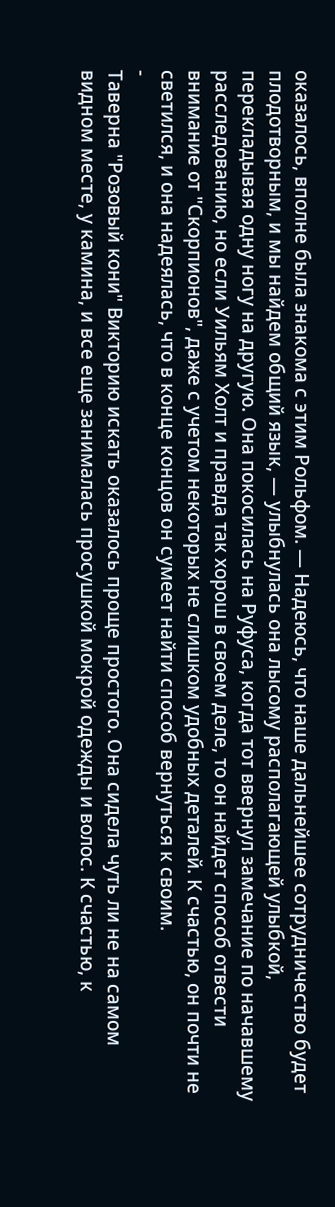оказалось, вполне была знакома с этим Рольфом. — Надеюсь, что наше дальнейшее сотрудничество будет плодотворным, и мы найдем общий язык, — улыбнулась она лысому располагающей улыбкой, перекладывая одну ногу на другую. Она покосилась на Руфуса, когда тот ввернул замечание по начавшему расследованию, но если Уильям Холт и правда так хорош в своем деле, то он найдет способ отвести внимание от "Скорпионов", даже с учетом некоторых не слишком удобных деталей. К счастью, он почти не светился, и она надеялась, что в конце концов он сумеет найти способ вернуться к своим.
-
Таверна "Розовый кони" Викторию искать оказалось проще простого. Она сидела чуть ли не на самом видном месте, у камина, и все еще занималась просушкой мокрой одежды и волос. К счастью, к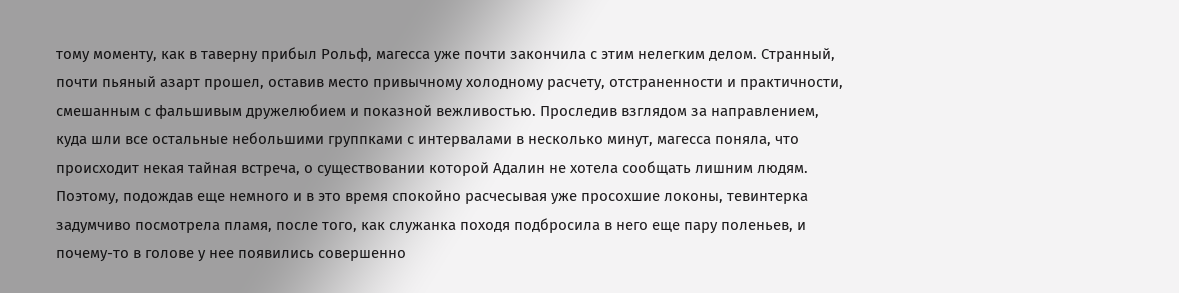тому моменту, как в таверну прибыл Рольф, магесса уже почти закончила с этим нелегким делом. Странный, почти пьяный азарт прошел, оставив место привычному холодному расчету, отстраненности и практичности, смешанным с фальшивым дружелюбием и показной вежливостью. Проследив взглядом за направлением, куда шли все остальные небольшими группками с интервалами в несколько минут, магесса поняла, что происходит некая тайная встреча, о существовании которой Адалин не хотела сообщать лишним людям. Поэтому, подождав еще немного и в это время спокойно расчесывая уже просохшие локоны, тевинтерка задумчиво посмотрела пламя, после того, как служанка походя подбросила в него еще пару поленьев, и почему-то в голове у нее появились совершенно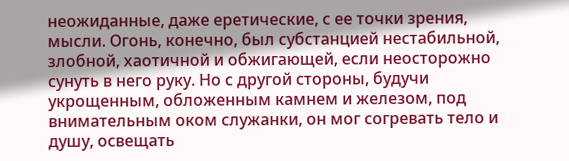неожиданные, даже еретические, с ее точки зрения, мысли. Огонь, конечно, был субстанцией нестабильной, злобной, хаотичной и обжигающей, если неосторожно сунуть в него руку. Но с другой стороны, будучи укрощенным, обложенным камнем и железом, под внимательным оком служанки, он мог согревать тело и душу, освещать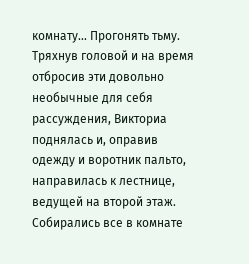комнату... Прогонять тьму. Тряхнув головой и на время отбросив эти довольно необычные для себя рассуждения, Викториа поднялась и, оправив одежду и воротник пальто, направилась к лестнице, ведущей на второй этаж. Собирались все в комнате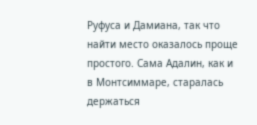Руфуса и Дамиана, так что найти место оказалось проще простого. Сама Адалин, как и в Монтсиммаре, старалась держаться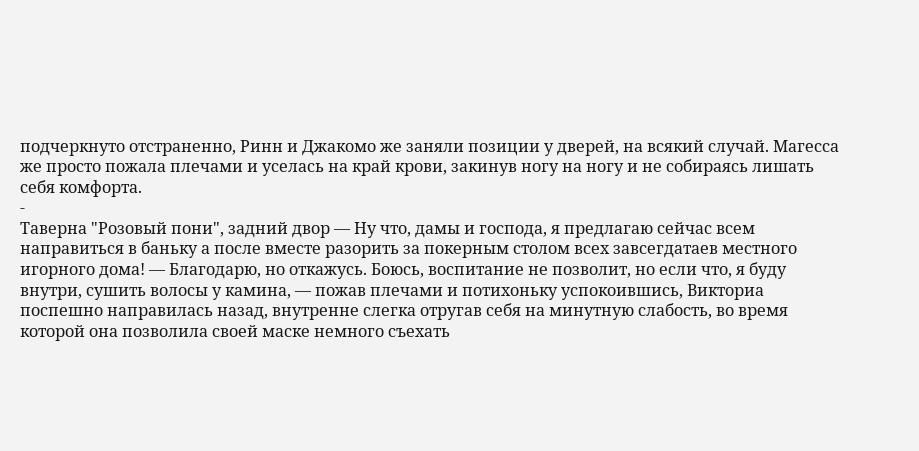подчеркнуто отстраненно, Ринн и Джакомо же заняли позиции у дверей, на всякий случай. Магесса же просто пожала плечами и уселась на край крови, закинув ногу на ногу и не собираясь лишать себя комфорта.
-
Таверна "Розовый пони", задний двор — Ну что, дамы и господа, я предлагаю сейчас всем направиться в баньку а после вместе разорить за покерным столом всех завсегдатаев местного игорного дома! — Благодарю, но откажусь. Боюсь, воспитание не позволит, но если что, я буду внутри, сушить волосы у камина, — пожав плечами и потихоньку успокоившись, Викториа поспешно направилась назад, внутренне слегка отругав себя на минутную слабость, во время которой она позволила своей маске немного съехать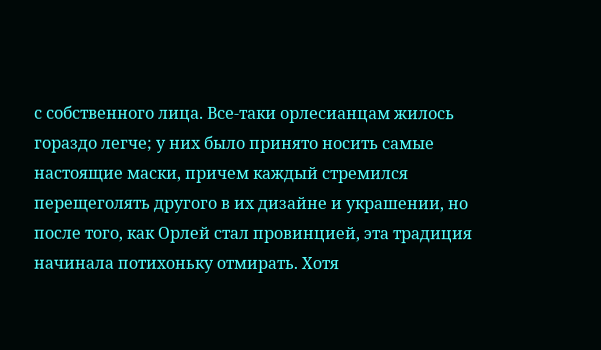с собственного лица. Все-таки орлесианцам жилось гораздо легче; у них было принято носить самые настоящие маски, причем каждый стремился перещеголять другого в их дизайне и украшении, но после того, как Орлей стал провинцией, эта традиция начинала потихоньку отмирать. Хотя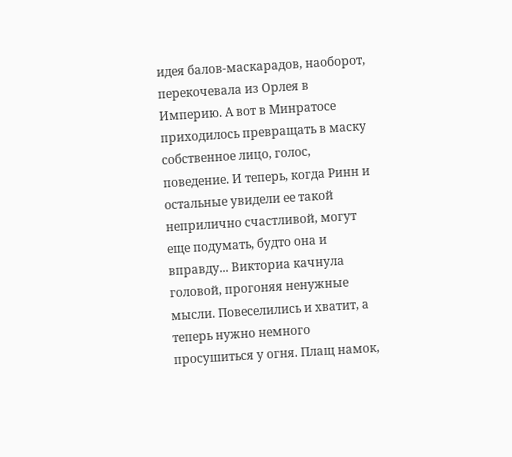идея балов-маскарадов, наоборот, перекочевала из Орлея в Империю. А вот в Минратосе приходилось превращать в маску собственное лицо, голос, поведение. И теперь, когда Ринн и остальные увидели ее такой неприлично счастливой, могут еще подумать, будто она и вправду... Викториа качнула головой, прогоняя ненужные мысли. Повеселились и хватит, а теперь нужно немного просушиться у огня. Плащ намок,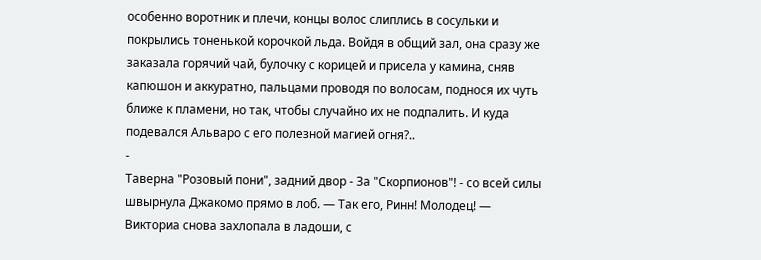особенно воротник и плечи, концы волос слиплись в сосульки и покрылись тоненькой корочкой льда. Войдя в общий зал, она сразу же заказала горячий чай, булочку с корицей и присела у камина, сняв капюшон и аккуратно, пальцами проводя по волосам, поднося их чуть ближе к пламени, но так, чтобы случайно их не подпалить. И куда подевался Альваро с его полезной магией огня?..
-
Таверна "Розовый пони", задний двор - За "Скорпионов"! - co всей силы швырнула Джакомо прямо в лоб. — Так его, Ринн! Молодец! — Викториа снова захлопала в ладоши, с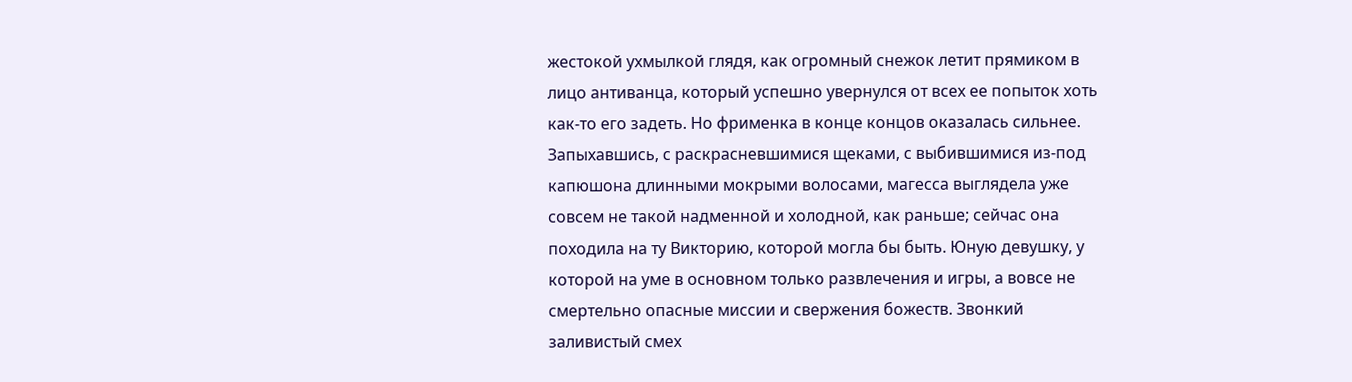жестокой ухмылкой глядя, как огромный снежок летит прямиком в лицо антиванца, который успешно увернулся от всех ее попыток хоть как-то его задеть. Но фрименка в конце концов оказалась сильнее. Запыхавшись, с раскрасневшимися щеками, с выбившимися из-под капюшона длинными мокрыми волосами, магесса выглядела уже совсем не такой надменной и холодной, как раньше; сейчас она походила на ту Викторию, которой могла бы быть. Юную девушку, у которой на уме в основном только развлечения и игры, а вовсе не смертельно опасные миссии и свержения божеств. Звонкий заливистый смех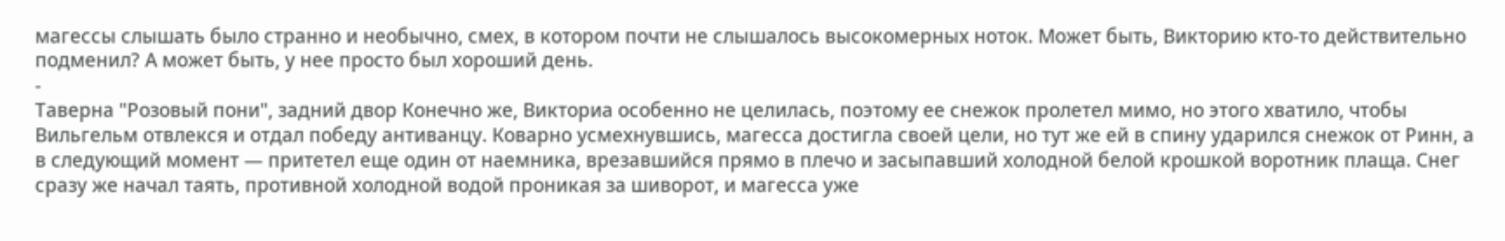магессы слышать было странно и необычно, смех, в котором почти не слышалось высокомерных ноток. Может быть, Викторию кто-то действительно подменил? А может быть, у нее просто был хороший день.
-
Таверна "Розовый пони", задний двор Конечно же, Викториа особенно не целилась, поэтому ее снежок пролетел мимо, но этого хватило, чтобы Вильгельм отвлекся и отдал победу антиванцу. Коварно усмехнувшись, магесса достигла своей цели, но тут же ей в спину ударился снежок от Ринн, а в следующий момент — притетел еще один от наемника, врезавшийся прямо в плечо и засыпавший холодной белой крошкой воротник плаща. Снег сразу же начал таять, противной холодной водой проникая за шиворот, и магесса уже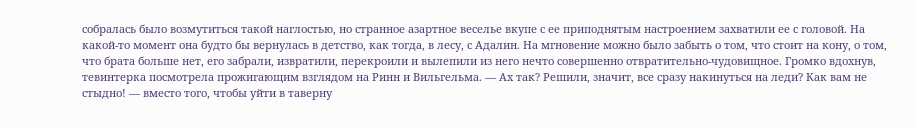собралась было возмутиться такой наглостью, но странное азартное веселье вкупе с ее приподнятым настроением захватили ее с головой. На какой-то момент она будто бы вернулась в детство, как тогда, в лесу, с Адалин. На мгновение можно было забыть о том, что стоит на кону, о том, что брата больше нет, его забрали, извратили, перекроили и вылепили из него нечто совершенно отвратительно-чудовищное. Громко вдохнув, тевинтерка посмотрела прожигающим взглядом на Ринн и Вильгельма. — Ах так? Решили, значит, все сразу накинуться на леди? Как вам не стыдно! — вместо того, чтобы уйти в таверну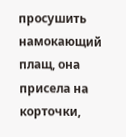просушить намокающий плащ, она присела на корточки,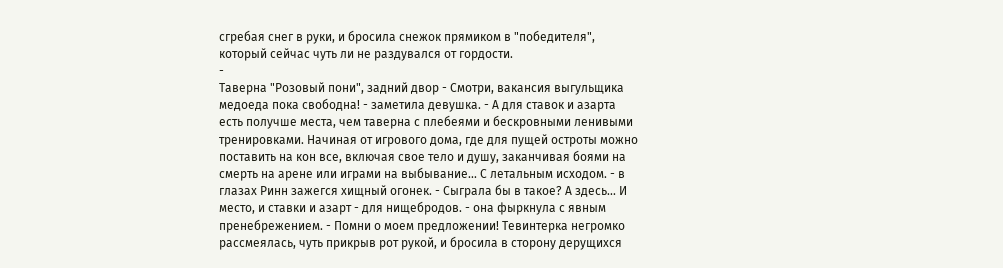сгребая снег в руки, и бросила снежок прямиком в "победителя", который сейчас чуть ли не раздувался от гордости.
-
Таверна "Розовый пони", задний двор - Смотри, вакансия выгульщика медоеда пока свободна! - заметила девушка. - А для ставок и азарта есть получше места, чем таверна с плебеями и бескровными ленивыми тренировками. Начиная от игрового дома, где для пущей остроты можно поставить на кон все, включая свое тело и душу, заканчивая боями на смерть на арене или играми на выбывание... С летальным исходом. - в глазах Ринн зажегся хищный огонек. - Сыграла бы в такое? А здесь... И место, и ставки и азарт - для нищебродов. - она фыркнула с явным пренебрежением. - Помни о моем предложении! Тевинтерка негромко рассмеялась, чуть прикрыв рот рукой, и бросила в сторону дерущихся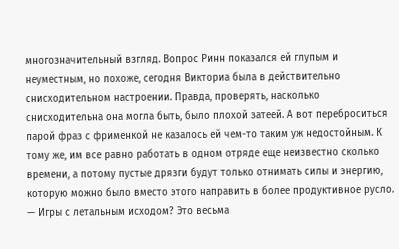многозначительный взгляд. Вопрос Ринн показался ей глупым и неуместным, но похоже, сегодня Викториа была в действительно снисходительном настроении. Правда, проверять, насколько снисходительна она могла быть, было плохой затеей. А вот переброситься парой фраз с фрименкой не казалось ей чем-то таким уж недостойным. К тому же, им все равно работать в одном отряде еще неизвестно сколько времени, а потому пустые дрязги будут только отнимать силы и энергию, которую можно было вместо этого направить в более продуктивное русло. — Игры с летальным исходом? Это весьма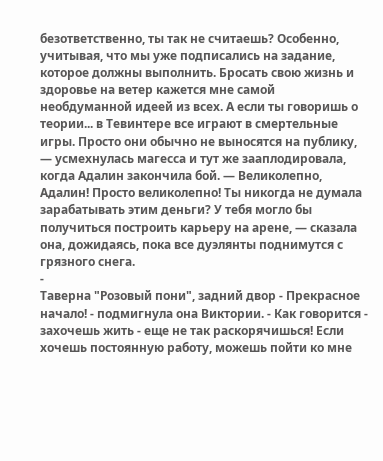безответственно, ты так не считаешь? Особенно, учитывая, что мы уже подписались на задание, которое должны выполнить. Бросать свою жизнь и здоровье на ветер кажется мне самой необдуманной идеей из всех. А если ты говоришь о теории... в Тевинтере все играют в смертельные игры. Просто они обычно не выносятся на публику, — усмехнулась магесса и тут же зааплодировала, когда Адалин закончила бой. — Великолепно, Адалин! Просто великолепно! Ты никогда не думала зарабатывать этим деньги? У тебя могло бы получиться построить карьеру на арене, — сказала она, дожидаясь, пока все дуэлянты поднимутся с грязного снега.
-
Таверна "Розовый пони", задний двор - Прекрасное начало! - подмигнула она Виктории. - Как говорится - захочешь жить - еще не так раскорячишься! Если хочешь постоянную работу, можешь пойти ко мне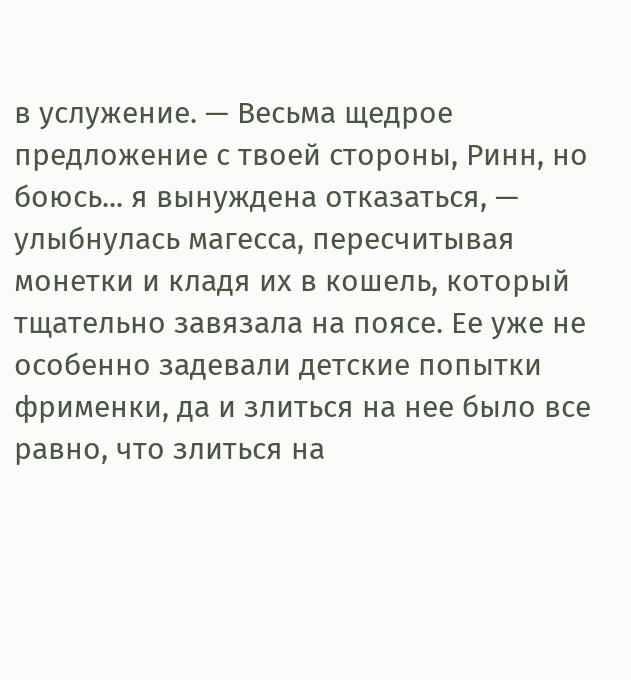в услужение. — Весьма щедрое предложение с твоей стороны, Ринн, но боюсь... я вынуждена отказаться, — улыбнулась магесса, пересчитывая монетки и кладя их в кошель, который тщательно завязала на поясе. Ее уже не особенно задевали детские попытки фрименки, да и злиться на нее было все равно, что злиться на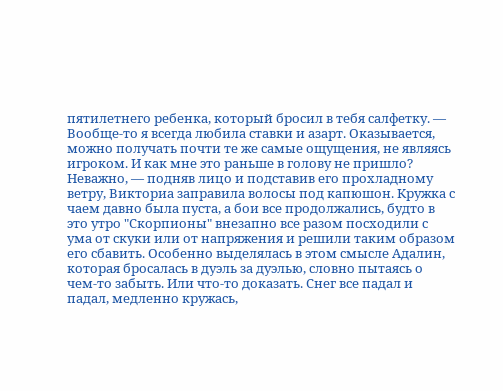пятилетнего ребенка, который бросил в тебя салфетку. — Вообще-то я всегда любила ставки и азарт. Оказывается, можно получать почти те же самые ощущения, не являясь игроком. И как мне это раньше в голову не пришло? Неважно, — подняв лицо и подставив его прохладному ветру, Викториа заправила волосы под капюшон. Кружка с чаем давно была пуста, а бои все продолжались, будто в это утро "Скорпионы" внезапно все разом посходили с ума от скуки или от напряжения и решили таким образом его сбавить. Особенно выделялась в этом смысле Адалин, которая бросалась в дуэль за дуэлью, словно пытаясь о чем-то забыть. Или что-то доказать. Снег все падал и падал, медленно кружась,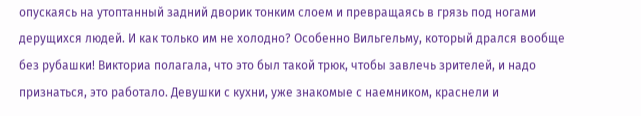опускаясь на утоптанный задний дворик тонким слоем и превращаясь в грязь под ногами дерущихся людей. И как только им не холодно? Особенно Вильгельму, который дрался вообще без рубашки! Викториа полагала, что это был такой трюк, чтобы завлечь зрителей, и надо признаться, это работало. Девушки с кухни, уже знакомые с наемником, краснели и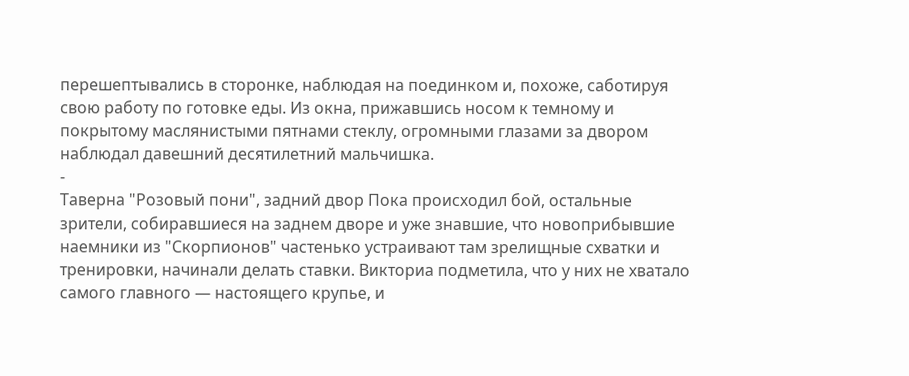перешептывались в сторонке, наблюдая на поединком и, похоже, саботируя свою работу по готовке еды. Из окна, прижавшись носом к темному и покрытому маслянистыми пятнами стеклу, огромными глазами за двором наблюдал давешний десятилетний мальчишка.
-
Таверна "Розовый пони", задний двор Пока происходил бой, остальные зрители, собиравшиеся на заднем дворе и уже знавшие, что новоприбывшие наемники из "Скорпионов" частенько устраивают там зрелищные схватки и тренировки, начинали делать ставки. Викториа подметила, что у них не хватало самого главного — настоящего крупье, и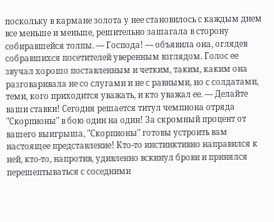поскольку в кармане золота у нее становилось с каждым днем все меньше и меньше, решительно зашагала в сторону собиравшейся толпы. — Господа! — объявила она, оглядев собравшихся посетителей уверенным взглядом. Голос ее звучал хорошо поставленным и четким, таким, каким она разговаривала не со слугами и не с равными, но с солдатами, теми, кого приходится уважать, и кто уважал ее. — Делайте ваши ставки! Сегодня решается титул чемпиона отряда "Скорпионы" в бою один на один! За скромный процент от вашего выигрыша, "Скорпионы" готовы устроить вам настоящее представление! Кто-то инстинктивно направился к ней, кто-то, напротив, удивленно вскинул брови и принялся перешептываться с соседними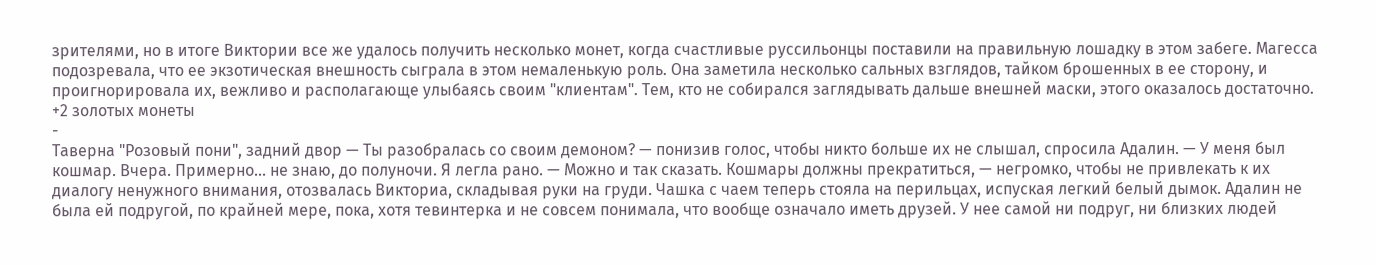зрителями, но в итоге Виктории все же удалось получить несколько монет, когда счастливые руссильонцы поставили на правильную лошадку в этом забеге. Магесса подозревала, что ее экзотическая внешность сыграла в этом немаленькую роль. Она заметила несколько сальных взглядов, тайком брошенных в ее сторону, и проигнорировала их, вежливо и располагающе улыбаясь своим "клиентам". Тем, кто не собирался заглядывать дальше внешней маски, этого оказалось достаточно. +2 золотых монеты
-
Таверна "Розовый пони", задний двор — Ты разобралась со своим демоном? — понизив голос, чтобы никто больше их не слышал, спросила Адалин. — У меня был кошмар. Вчера. Примерно... не знаю, до полуночи. Я легла рано. — Можно и так сказать. Кошмары должны прекратиться, — негромко, чтобы не привлекать к их диалогу ненужного внимания, отозвалась Викториа, складывая руки на груди. Чашка с чаем теперь стояла на перильцах, испуская легкий белый дымок. Адалин не была ей подругой, по крайней мере, пока, хотя тевинтерка и не совсем понимала, что вообще означало иметь друзей. У нее самой ни подруг, ни близких людей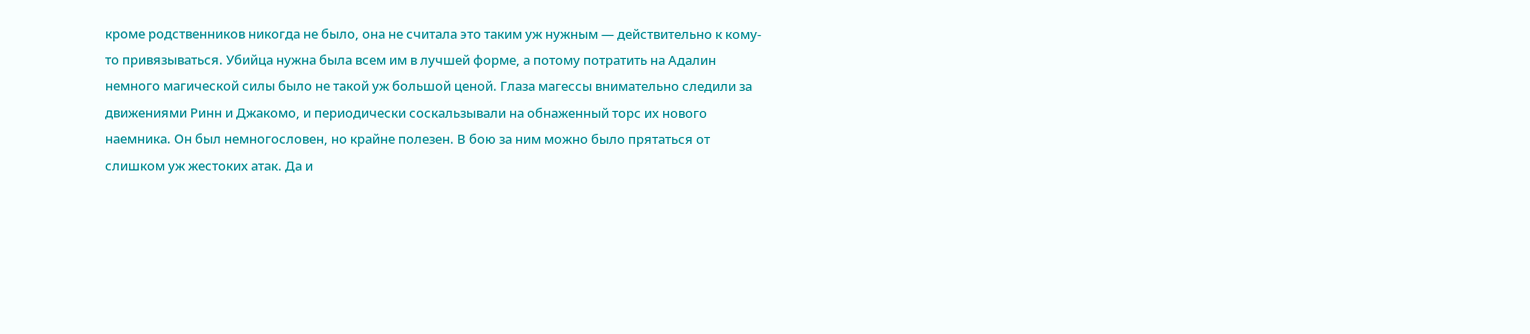кроме родственников никогда не было, она не считала это таким уж нужным — действительно к кому-то привязываться. Убийца нужна была всем им в лучшей форме, а потому потратить на Адалин немного магической силы было не такой уж большой ценой. Глаза магессы внимательно следили за движениями Ринн и Джакомо, и периодически соскальзывали на обнаженный торс их нового наемника. Он был немногословен, но крайне полезен. В бою за ним можно было прятаться от слишком уж жестоких атак. Да и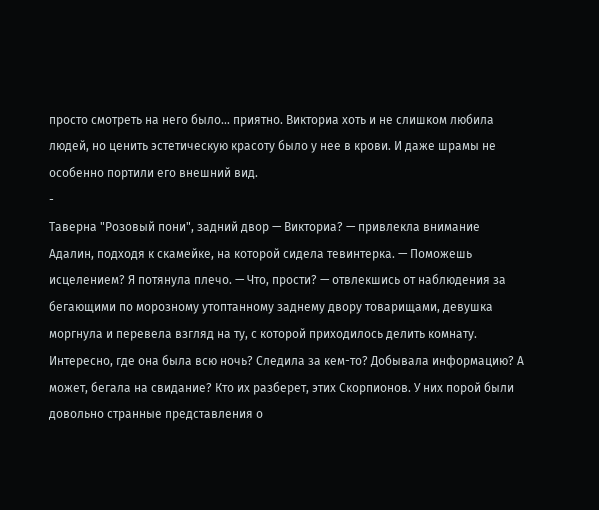просто смотреть на него было... приятно. Викториа хоть и не слишком любила людей, но ценить эстетическую красоту было у нее в крови. И даже шрамы не особенно портили его внешний вид.
-
Таверна "Розовый пони", задний двор — Викториа? — привлекла внимание Адалин, подходя к скамейке, на которой сидела тевинтерка. — Поможешь исцелением? Я потянула плечо. — Что, прости? — отвлекшись от наблюдения за бегающими по морозному утоптанному заднему двору товарищами, девушка моргнула и перевела взгляд на ту, с которой приходилось делить комнату. Интересно, где она была всю ночь? Следила за кем-то? Добывала информацию? А может, бегала на свидание? Кто их разберет, этих Скорпионов. У них порой были довольно странные представления о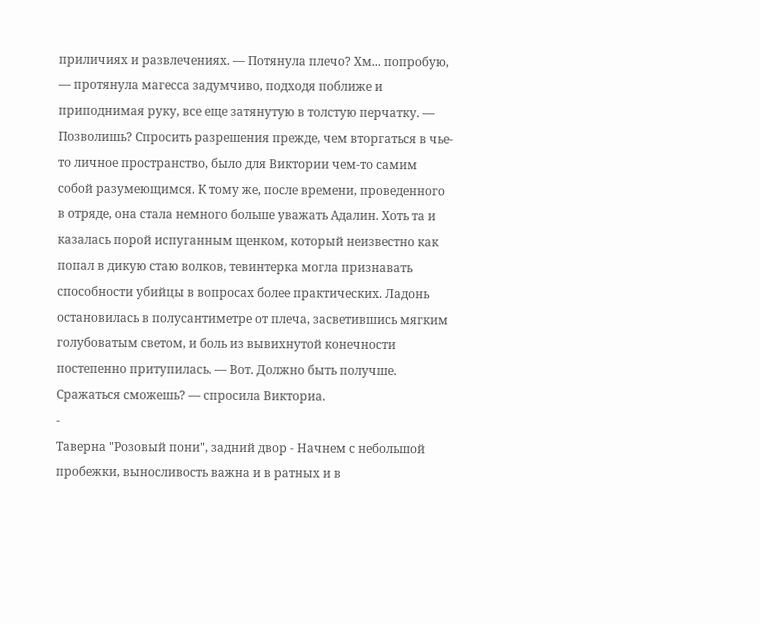приличиях и развлечениях. — Потянула плечо? Хм... попробую, — протянула магесса задумчиво, подходя поближе и приподнимая руку, все еще затянутую в толстую перчатку. — Позволишь? Спросить разрешения прежде, чем вторгаться в чье-то личное пространство, было для Виктории чем-то самим собой разумеющимся. К тому же, после времени, проведенного в отряде, она стала немного больше уважать Адалин. Хоть та и казалась порой испуганным щенком, который неизвестно как попал в дикую стаю волков, тевинтерка могла признавать способности убийцы в вопросах более практических. Ладонь остановилась в полусантиметре от плеча, засветившись мягким голубоватым светом, и боль из вывихнутой конечности постепенно притупилась. — Вот. Должно быть получше. Сражаться сможешь? — спросила Викториа.
-
Таверна "Розовый пони", задний двор - Начнем с небольшой пробежки, выносливость важна и в ратных и в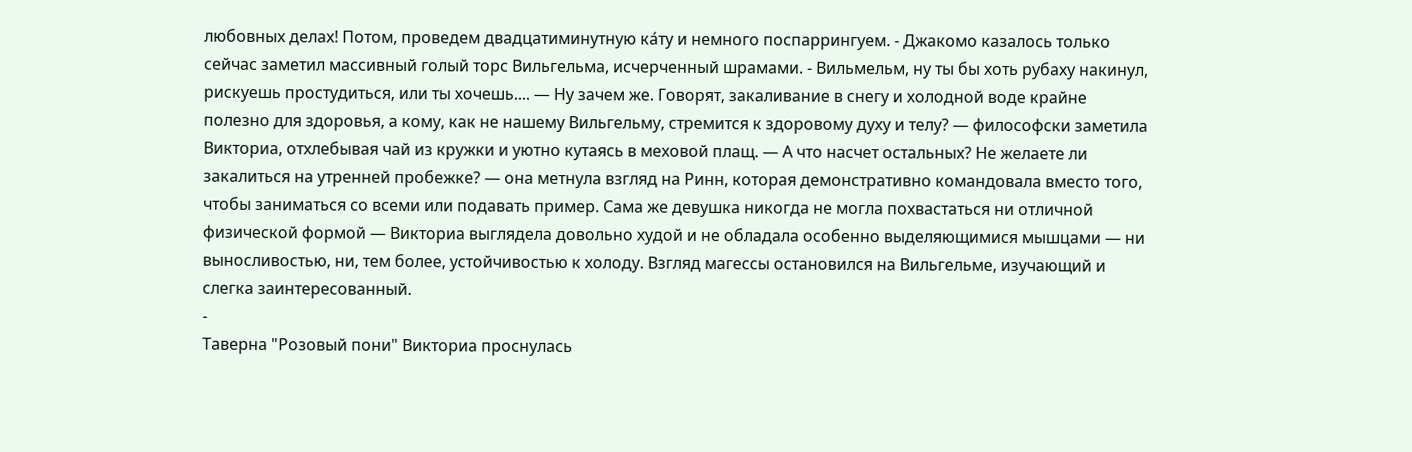любовных делах! Потом, проведем двадцатиминутную ка́ту и немного поспаррингуем. - Джакомо казалось только сейчас заметил массивный голый торс Вильгельма, исчерченный шрамами. - Вильмельм, ну ты бы хоть рубаху накинул, рискуешь простудиться, или ты хочешь.... — Ну зачем же. Говорят, закаливание в снегу и холодной воде крайне полезно для здоровья, а кому, как не нашему Вильгельму, стремится к здоровому духу и телу? — философски заметила Викториа, отхлебывая чай из кружки и уютно кутаясь в меховой плащ. — А что насчет остальных? Не желаете ли закалиться на утренней пробежке? — она метнула взгляд на Ринн, которая демонстративно командовала вместо того, чтобы заниматься со всеми или подавать пример. Сама же девушка никогда не могла похвастаться ни отличной физической формой — Викториа выглядела довольно худой и не обладала особенно выделяющимися мышцами — ни выносливостью, ни, тем более, устойчивостью к холоду. Взгляд магессы остановился на Вильгельме, изучающий и слегка заинтересованный.
-
Таверна "Розовый пони" Викториа проснулась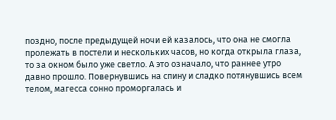поздно, после предыдущей ночи ей казалось, что она не смогла пролежать в постели и нескольких часов, но когда открыла глаза, то за окном было уже светло. А это означало, что раннее утро давно прошло. Повернувшись на спину и сладко потянувшись всем телом, магесса сонно проморгалась и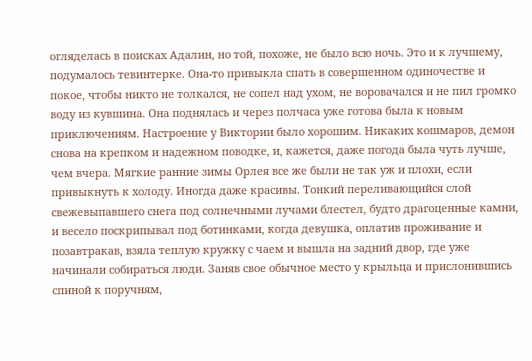огляделась в поисках Адалин, но той, похоже, не было всю ночь. Это и к лучшему, подумалось тевинтерке. Она-то привыкла спать в совершенном одиночестве и покое, чтобы никто не толкался, не сопел над ухом, не воровачался и не пил громко воду из кувшина. Она поднялась и через полчаса уже готова была к новым приключениям. Настроение у Виктории было хорошим. Никаких кошмаров, демон снова на крепком и надежном поводке, и, кажется, даже погода была чуть лучше, чем вчера. Мягкие ранние зимы Орлея все же были не так уж и плохи, если привыкнуть к холоду. Иногда даже красивы. Тонкий переливающийся слой свежевыпавшего снега под солнечными лучами блестел, будто драгоценные камни, и весело поскрипывал под ботинками, когда девушка, оплатив проживание и позавтракав, взяла теплую кружку с чаем и вышла на задний двор, где уже начинали собираться люди. Заняв свое обычное место у крыльца и прислонившись спиной к поручням,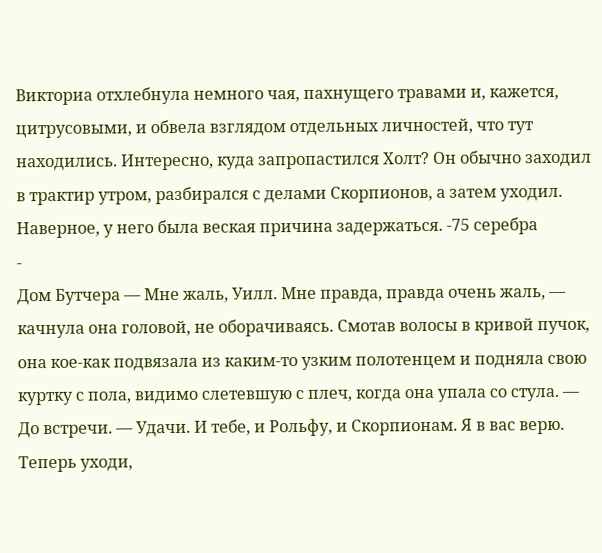Викториа отхлебнула немного чая, пахнущего травами и, кажется, цитрусовыми, и обвела взглядом отдельных личностей, что тут находились. Интересно, куда запропастился Холт? Он обычно заходил в трактир утром, разбирался с делами Скорпионов, а затем уходил. Наверное, у него была веская причина задержаться. -75 серебра
-
Дом Бутчера — Мне жаль, Уилл. Мне правда, правда очень жаль, — качнула она головой, не оборачиваясь. Смотав волосы в кривой пучок, она кое-как подвязала из каким-то узким полотенцем и подняла свою куртку с пола, видимо слетевшую с плеч, когда она упала со стула. — До встречи. — Удачи. И тебе, и Рольфу, и Скорпионам. Я в вас верю. Теперь уходи,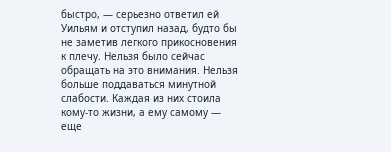быстро, — серьезно ответил ей Уильям и отступил назад, будто бы не заметив легкого прикосновения к плечу. Нельзя было сейчас обращать на это внимания. Нельзя больше поддаваться минутной слабости. Каждая из них стоила кому-то жизни, а ему самому — еще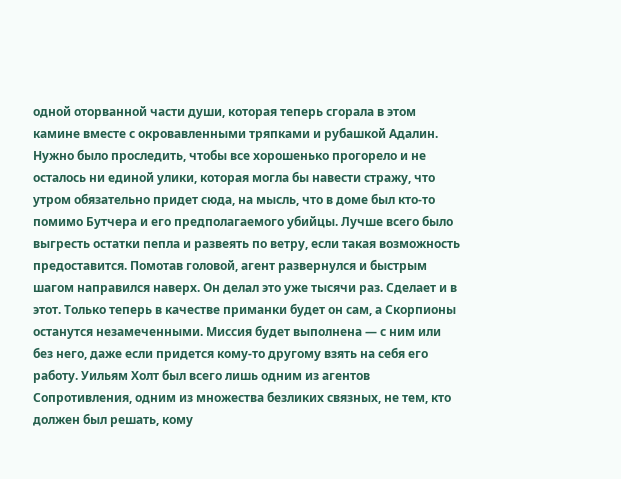одной оторванной части души, которая теперь сгорала в этом камине вместе с окровавленными тряпками и рубашкой Адалин. Нужно было проследить, чтобы все хорошенько прогорело и не осталось ни единой улики, которая могла бы навести стражу, что утром обязательно придет сюда, на мысль, что в доме был кто-то помимо Бутчера и его предполагаемого убийцы. Лучше всего было выгресть остатки пепла и развеять по ветру, если такая возможность предоставится. Помотав головой, агент развернулся и быстрым шагом направился наверх. Он делал это уже тысячи раз. Сделает и в этот. Только теперь в качестве приманки будет он сам, а Скорпионы останутся незамеченными. Миссия будет выполнена — с ним или без него, даже если придется кому-то другому взять на себя его работу. Уильям Холт был всего лишь одним из агентов Сопротивления, одним из множества безликих связных, не тем, кто должен был решать, кому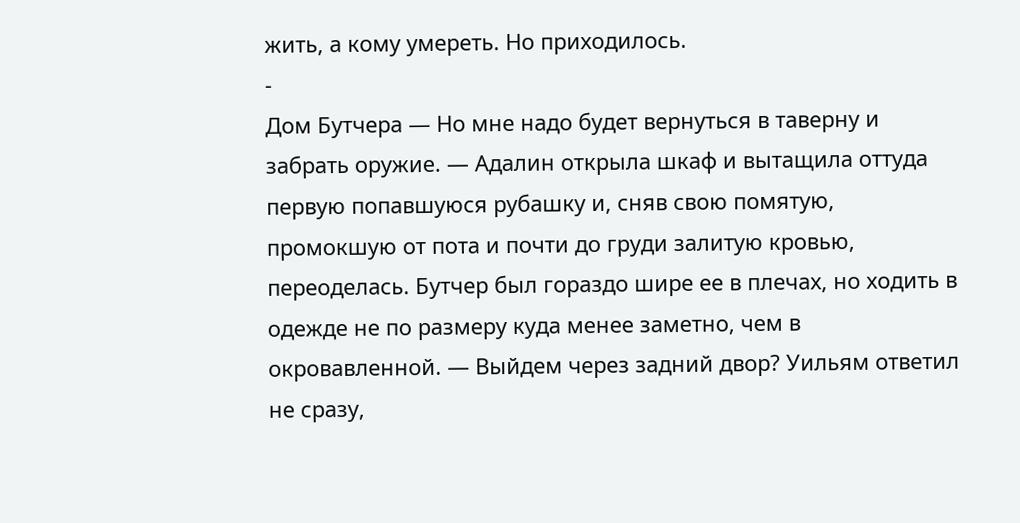жить, а кому умереть. Но приходилось.
-
Дом Бутчера — Но мне надо будет вернуться в таверну и забрать оружие. — Адалин открыла шкаф и вытащила оттуда первую попавшуюся рубашку и, сняв свою помятую, промокшую от пота и почти до груди залитую кровью, переоделась. Бутчер был гораздо шире ее в плечах, но ходить в одежде не по размеру куда менее заметно, чем в окровавленной. — Выйдем через задний двор? Уильям ответил не сразу,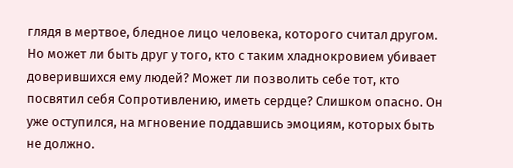глядя в мертвое, бледное лицо человека, которого считал другом. Но может ли быть друг у того, кто с таким хладнокровием убивает доверившихся ему людей? Может ли позволить себе тот, кто посвятил себя Сопротивлению, иметь сердце? Слишком опасно. Он уже оступился, на мгновение поддавшись эмоциям, которых быть не должно.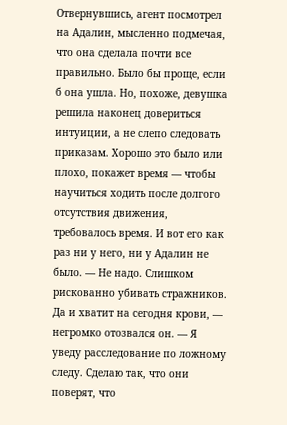Отвернувшись, агент посмотрел на Адалин, мысленно подмечая, что она сделала почти все правильно. Было бы проще, если б она ушла. Но, похоже, девушка решила наконец довериться интуиции, а не слепо следовать приказам. Хорошо это было или плохо, покажет время — чтобы научиться ходить после долгого отсутствия движения, требовалось время. И вот его как раз ни у него, ни у Адалин не было. — Не надо. Слишком рискованно убивать стражников. Да и хватит на сегодня крови, — негромко отозвался он. — Я уведу расследование по ложному следу. Сделаю так, что они поверят, что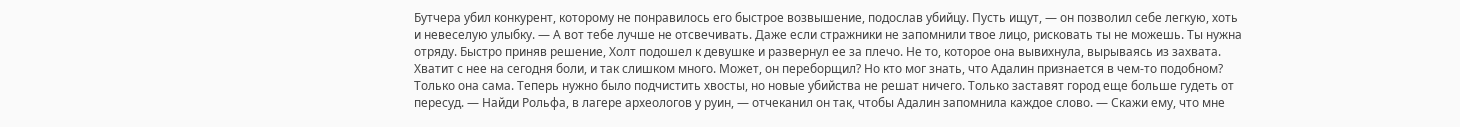Бутчера убил конкурент, которому не понравилось его быстрое возвышение, подослав убийцу. Пусть ищут, — он позволил себе легкую, хоть и невеселую улыбку. — А вот тебе лучше не отсвечивать. Даже если стражники не запомнили твое лицо, рисковать ты не можешь. Ты нужна отряду. Быстро приняв решение, Холт подошел к девушке и развернул ее за плечо. Не то, которое она вывихнула, вырываясь из захвата. Хватит с нее на сегодня боли, и так слишком много. Может, он переборщил? Но кто мог знать, что Адалин признается в чем-то подобном? Только она сама. Теперь нужно было подчистить хвосты, но новые убийства не решат ничего. Только заставят город еще больше гудеть от пересуд. — Найди Рольфа, в лагере археологов у руин, — отчеканил он так, чтобы Адалин запомнила каждое слово. — Скажи ему, что мне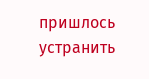пришлось устранить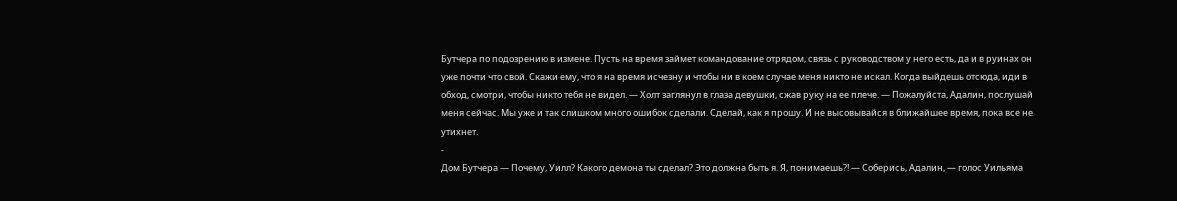Бутчера по подозрению в измене. Пусть на время займет командование отрядом, связь с руководством у него есть, да и в руинах он уже почти что свой. Скажи ему, что я на время исчезну и чтобы ни в коем случае меня никто не искал. Когда выйдешь отсюда, иди в обход, смотри, чтобы никто тебя не видел. — Холт заглянул в глаза девушки, сжав руку на ее плече. — Пожалуйста, Адалин, послушай меня сейчас. Мы уже и так слишком много ошибок сделали. Сделай, как я прошу. И не высовывайся в ближайшее время, пока все не утихнет.
-
Дом Бутчера — Почему, Уилл? Какого демона ты сделал? Это должна быть я. Я, понимаешь?! — Соберись, Адалин, — голос Уильяма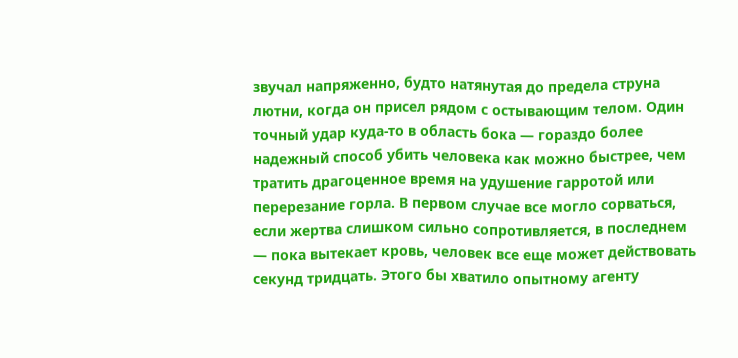звучал напряженно, будто натянутая до предела струна лютни, когда он присел рядом с остывающим телом. Один точный удар куда-то в область бока — гораздо более надежный способ убить человека как можно быстрее, чем тратить драгоценное время на удушение гарротой или перерезание горла. В первом случае все могло сорваться, если жертва слишком сильно сопротивляется, в последнем — пока вытекает кровь, человек все еще может действовать секунд тридцать. Этого бы хватило опытному агенту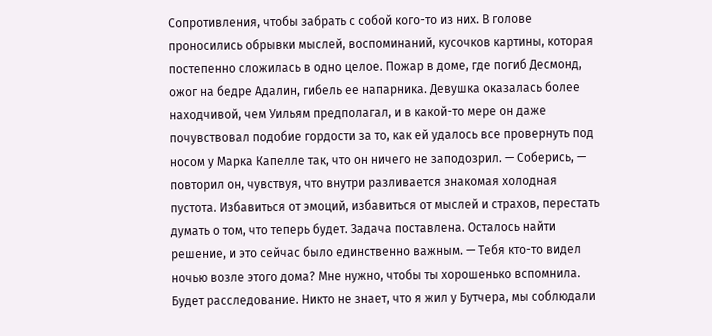Сопротивления, чтобы забрать с собой кого-то из них. В голове проносились обрывки мыслей, воспоминаний, кусочков картины, которая постепенно сложилась в одно целое. Пожар в доме, где погиб Десмонд, ожог на бедре Адалин, гибель ее напарника. Девушка оказалась более находчивой, чем Уильям предполагал, и в какой-то мере он даже почувствовал подобие гордости за то, как ей удалось все провернуть под носом у Марка Капелле так, что он ничего не заподозрил. — Соберись, — повторил он, чувствуя, что внутри разливается знакомая холодная пустота. Избавиться от эмоций, избавиться от мыслей и страхов, перестать думать о том, что теперь будет. Задача поставлена. Осталось найти решение, и это сейчас было единственно важным. — Тебя кто-то видел ночью возле этого дома? Мне нужно, чтобы ты хорошенько вспомнила. Будет расследование. Никто не знает, что я жил у Бутчера, мы соблюдали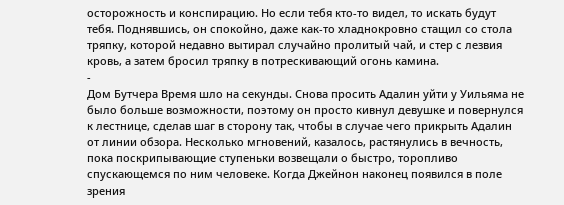осторожность и конспирацию. Но если тебя кто-то видел, то искать будут тебя. Поднявшись, он спокойно, даже как-то хладнокровно стащил со стола тряпку, которой недавно вытирал случайно пролитый чай, и стер с лезвия кровь, а затем бросил тряпку в потрескивающий огонь камина.
-
Дом Бутчера Время шло на секунды. Снова просить Адалин уйти у Уильяма не было больше возможности, поэтому он просто кивнул девушке и повернулся к лестнице, сделав шаг в сторону так, чтобы в случае чего прикрыть Адалин от линии обзора. Несколько мгновений, казалось, растянулись в вечность, пока поскрипывающие ступеньки возвещали о быстро, торопливо спускающемся по ним человеке. Когда Джейнон наконец появился в поле зрения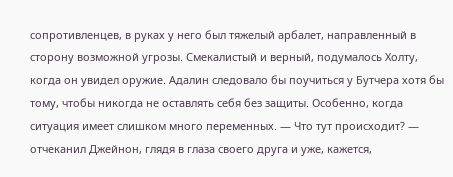сопротивленцев, в руках у него был тяжелый арбалет, направленный в сторону возможной угрозы. Смекалистый и верный, подумалось Холту, когда он увидел оружие. Адалин следовало бы поучиться у Бутчера хотя бы тому, чтобы никогда не оставлять себя без защиты. Особенно, когда ситуация имеет слишком много переменных. — Что тут происходит? — отчеканил Джейнон, глядя в глаза своего друга и уже, кажется,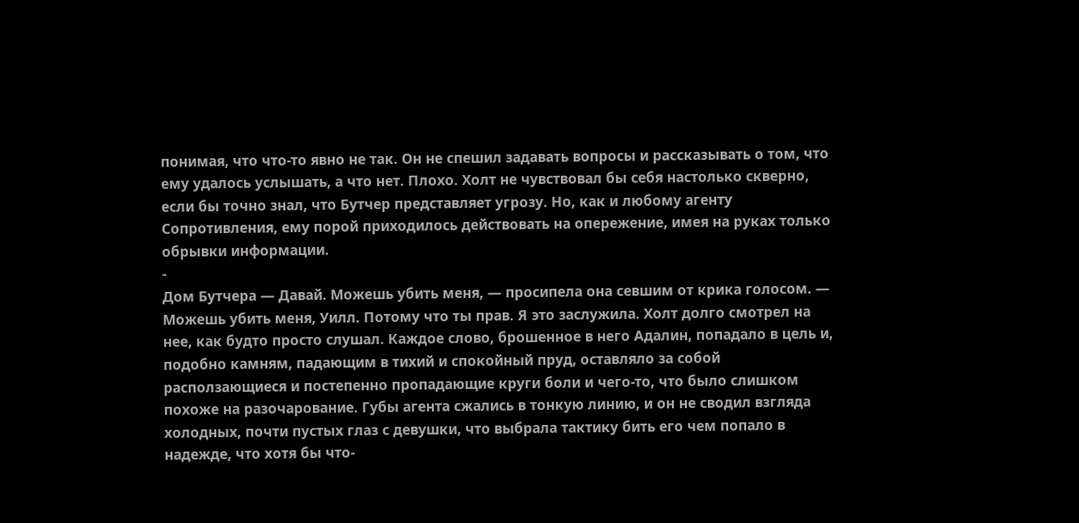понимая, что что-то явно не так. Он не спешил задавать вопросы и рассказывать о том, что ему удалось услышать, а что нет. Плохо. Холт не чувствовал бы себя настолько скверно, если бы точно знал, что Бутчер представляет угрозу. Но, как и любому агенту Сопротивления, ему порой приходилось действовать на опережение, имея на руках только обрывки информации.
-
Дом Бутчера — Давай. Можешь убить меня, — просипела она севшим от крика голосом. — Можешь убить меня, Уилл. Потому что ты прав. Я это заслужила. Холт долго смотрел на нее, как будто просто слушал. Каждое слово, брошенное в него Адалин, попадало в цель и, подобно камням, падающим в тихий и спокойный пруд, оставляло за собой расползающиеся и постепенно пропадающие круги боли и чего-то, что было слишком похоже на разочарование. Губы агента сжались в тонкую линию, и он не сводил взгляда холодных, почти пустых глаз с девушки, что выбрала тактику бить его чем попало в надежде, что хотя бы что-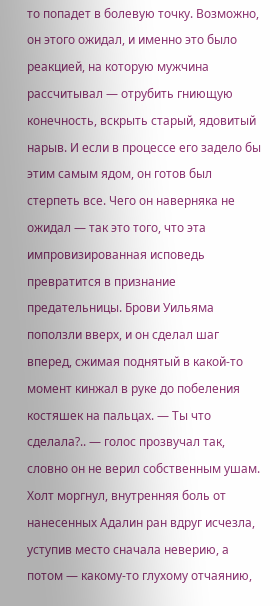то попадет в болевую точку. Возможно, он этого ожидал, и именно это было реакцией, на которую мужчина рассчитывал — отрубить гниющую конечность, вскрыть старый, ядовитый нарыв. И если в процессе его задело бы этим самым ядом, он готов был стерпеть все. Чего он наверняка не ожидал — так это того, что эта импровизированная исповедь превратится в признание предательницы. Брови Уильяма поползли вверх, и он сделал шаг вперед, сжимая поднятый в какой-то момент кинжал в руке до побеления костяшек на пальцах. — Ты что сделала?.. — голос прозвучал так, словно он не верил собственным ушам. Холт моргнул, внутренняя боль от нанесенных Адалин ран вдруг исчезла, уступив место сначала неверию, а потом — какому-то глухому отчаянию,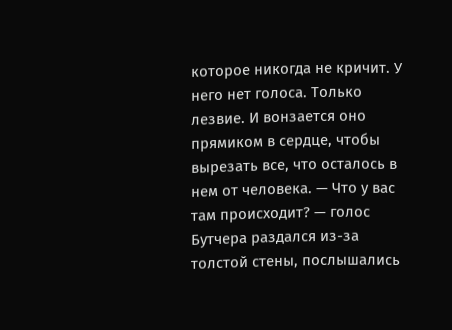которое никогда не кричит. У него нет голоса. Только лезвие. И вонзается оно прямиком в сердце, чтобы вырезать все, что осталось в нем от человека. — Что у вас там происходит? — голос Бутчера раздался из-за толстой стены, послышались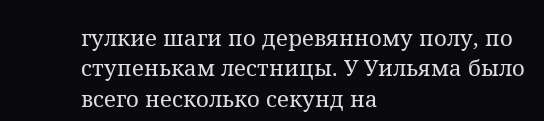гулкие шаги по деревянному полу, по ступенькам лестницы. У Уильяма было всего несколько секунд на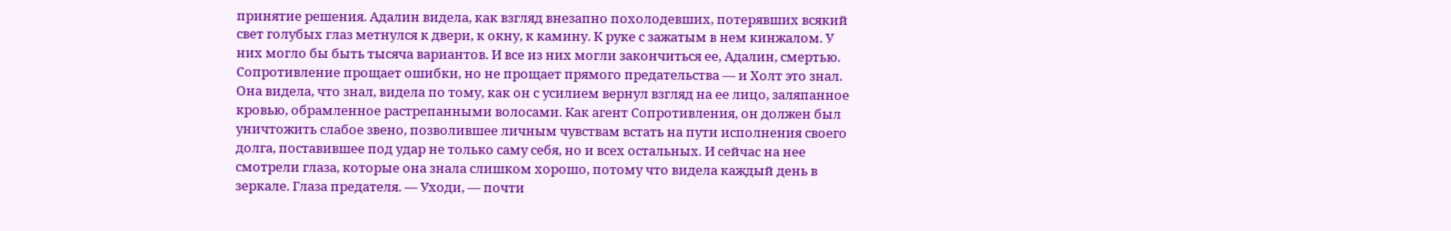принятие решения. Адалин видела, как взгляд внезапно похолодевших, потерявших всякий свет голубых глаз метнулся к двери, к окну, к камину. К руке с зажатым в нем кинжалом. У них могло бы быть тысяча вариантов. И все из них могли закончиться ее, Адалин, смертью. Сопротивление прощает ошибки, но не прощает прямого предательства — и Холт это знал. Она видела, что знал, видела по тому, как он с усилием вернул взгляд на ее лицо, заляпанное кровью, обрамленное растрепанными волосами. Как агент Сопротивления, он должен был уничтожить слабое звено, позволившее личным чувствам встать на пути исполнения своего долга, поставившее под удар не только саму себя, но и всех остальных. И сейчас на нее смотрели глаза, которые она знала слишком хорошо, потому что видела каждый день в зеркале. Глаза предателя. — Уходи, — почти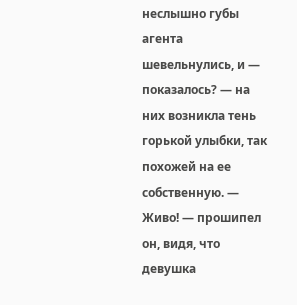неслышно губы агента шевельнулись, и — показалось? — на них возникла тень горькой улыбки, так похожей на ее собственную. — Живо! — прошипел он, видя, что девушка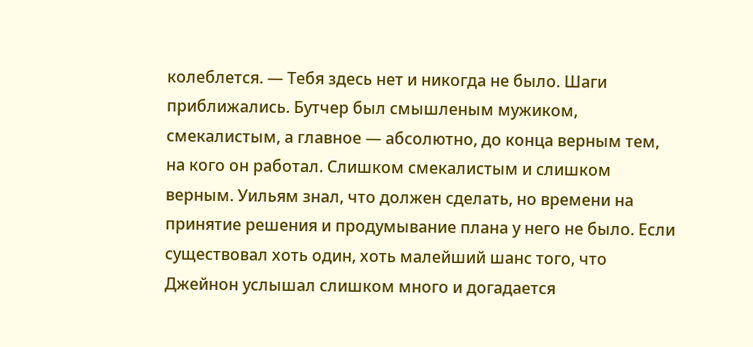колеблется. — Тебя здесь нет и никогда не было. Шаги приближались. Бутчер был смышленым мужиком, смекалистым, а главное — абсолютно, до конца верным тем, на кого он работал. Слишком смекалистым и слишком верным. Уильям знал, что должен сделать, но времени на принятие решения и продумывание плана у него не было. Если существовал хоть один, хоть малейший шанс того, что Джейнон услышал слишком много и догадается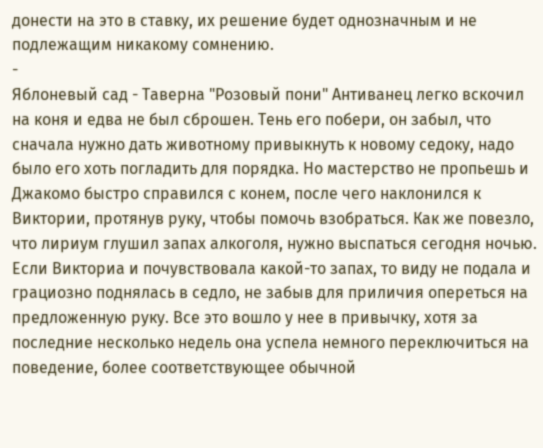донести на это в ставку, их решение будет однозначным и не подлежащим никакому сомнению.
-
Яблоневый сад - Таверна "Розовый пони" Антиванец легко вскочил на коня и едва не был сброшен. Тень его побери, он забыл, что сначала нужно дать животному привыкнуть к новому седоку, надо было его хоть погладить для порядка. Но мастерство не пропьешь и Джакомо быстро справился с конем, после чего наклонился к Виктории, протянув руку, чтобы помочь взобраться. Как же повезло, что лириум глушил запах алкоголя, нужно выспаться сегодня ночью. Если Викториа и почувствовала какой-то запах, то виду не подала и грациозно поднялась в седло, не забыв для приличия опереться на предложенную руку. Все это вошло у нее в привычку, хотя за последние несколько недель она успела немного переключиться на поведение, более соответствующее обычной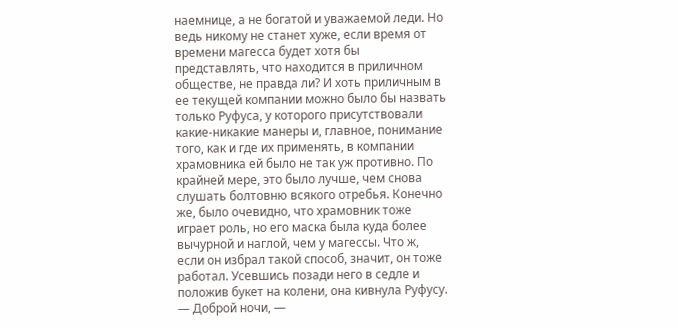наемнице, а не богатой и уважаемой леди. Но ведь никому не станет хуже, если время от времени магесса будет хотя бы представлять, что находится в приличном обществе, не правда ли? И хоть приличным в ее текущей компании можно было бы назвать только Руфуса, у которого присутствовали какие-никакие манеры и, главное, понимание того, как и где их применять, в компании храмовника ей было не так уж противно. По крайней мере, это было лучше, чем снова слушать болтовню всякого отребья. Конечно же, было очевидно, что храмовник тоже играет роль, но его маска была куда более вычурной и наглой, чем у магессы. Что ж, если он избрал такой способ, значит, он тоже работал. Усевшись позади него в седле и положив букет на колени, она кивнула Руфусу. — Доброй ночи, —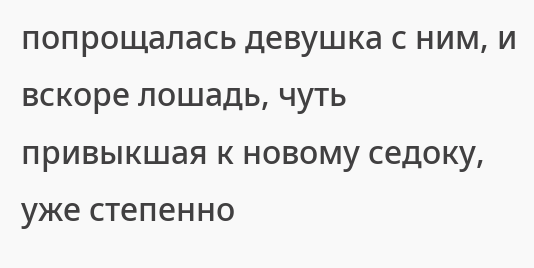попрощалась девушка с ним, и вскоре лошадь, чуть привыкшая к новому седоку, уже степенно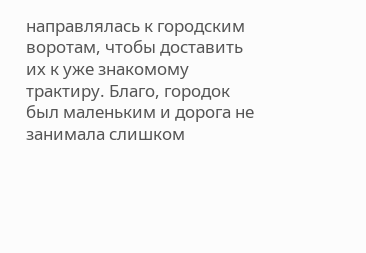направлялась к городским воротам, чтобы доставить их к уже знакомому трактиру. Благо, городок был маленьким и дорога не занимала слишком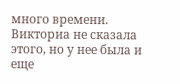много времени. Викториа не сказала этого, но у нее была и еще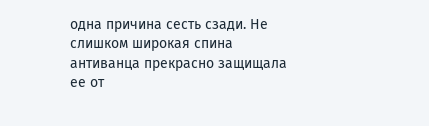одна причина сесть сзади. Не слишком широкая спина антиванца прекрасно защищала ее от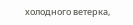холодного ветерка,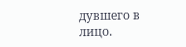дувшего в лицо.